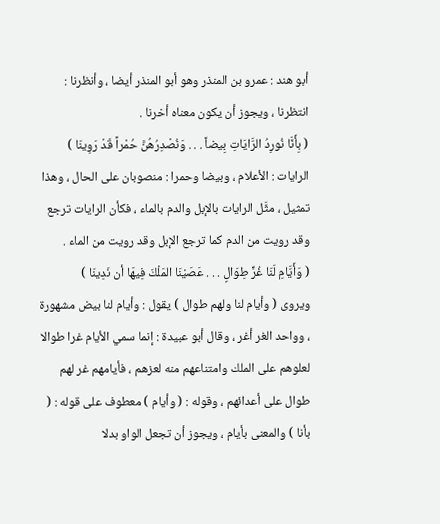أبو هند : عمرو بن المنذر وهو أبو المنذر أيضا ، وأنظرنا : انتظرنا ، ويجوز أن يكون معناه أخرنا .
( بِأَنَّا نُورِدُ الرَّايَاتِ بِيضاً . . . وَنُصْدِرُهُنَّ حُمْراً قَدْ رَوِينَا )
الرايات : الأعلام ، وبيضا وحمرا : منصوبان على الحال ، وهذا تمثيل ، مثَّل الرايات بالإبل والدم بالماء ، فكأن الرايات ترجع وقد رويت من الدم كما ترجع الإبل وقد رويت من الماء .
( وَأَيَّامِ لَنَا غُرٍّ طِوَالٍ . . . عَصَيْنَا المَلْكَ فِيهَا أن نَدِينَا )
ويروى ( وأيام لنا ولهم طوال ) يقول : وأيام لنا بيض مشهورة ، وواحد الغر أغر ، وقال أبو عبيدة : إنما سمي الأيام غرا طوالا لعلوهم على الملك وامتناعهم منه لعزهم ، فأيامهم غر لهم طوال على أعدائهم ، وقوله : ( وأيام ) معطوف على قوله : ( بأنا ) والمعنى بأيام ، ويجوز أن تجعل الواو بدلا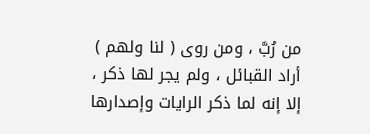من رُبَّ ، ومن روى ( لنا ولهم ) أراد القبائل ، ولم يجر لها ذكر ، إلا إنه لما ذكر الرايات وإصدارها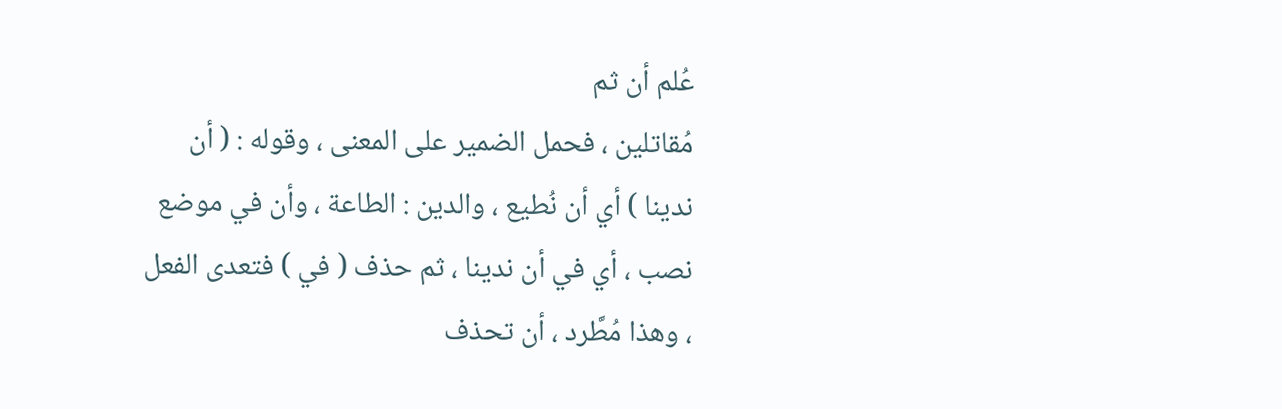عُلم أن ثم
مُقاتلين ، فحمل الضمير على المعنى ، وقوله : ( أن ندينا ) أي أن نُطيع ، والدين : الطاعة ، وأن في موضع نصب ، أي في أن ندينا ، ثم حذف ( في ) فتعدى الفعل ، وهذا مُطَّرد ، أن تحذف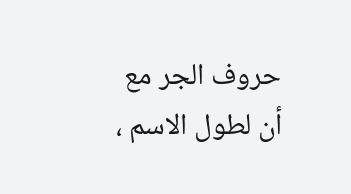حروف الجر مع أن لطول الاسم ،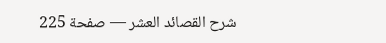شرح القصائد العشر — صفحة 225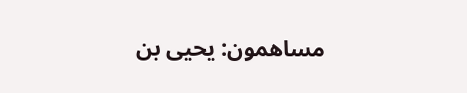مساهمون: يحيى بن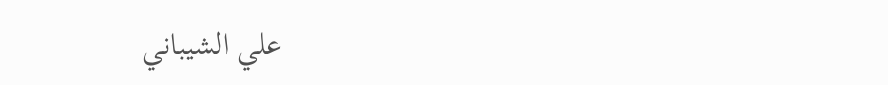علي الشيباني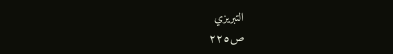التبريزي
ص٢٢٥